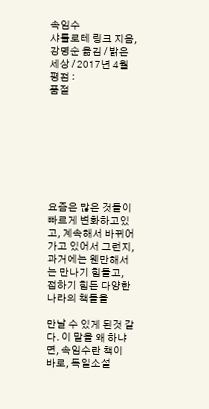속임수
샤를로테 링크 지음, 강명순 옮김 / 밝은세상 / 2017년 4월
평점 :
품절








요즘은 많은 것들이 빠르게 변화하고있고, 계속해서 바뀌어가고 있어서 그런지, 과거에는 웬만해서는 만나기 힘들고, 접하기 힘든 다양한 나라의 책들을

만날 수 있게 된것 같다. 이 말을 왜 하냐면, 속임수란 책이 바로, 독일소설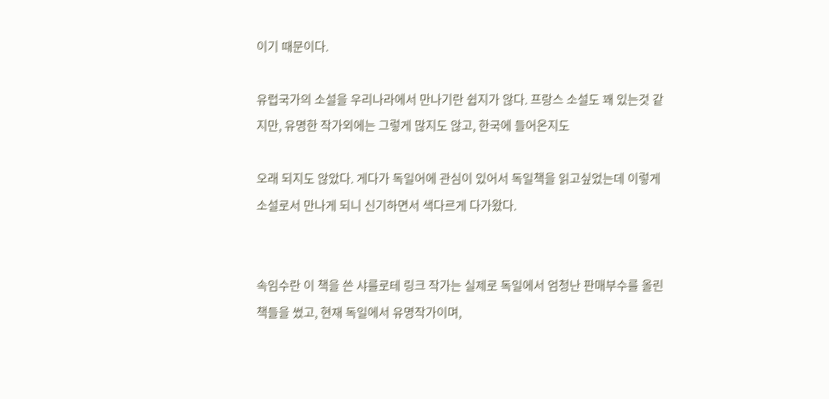이기 때문이다.

유럽국가의 소설을 우리나라에서 만나기란 쉽지가 않다. 프랑스 소설도 꽤 있는것 같지만, 유명한 작가외에는 그렇게 많지도 않고, 한국에 들어온지도

오래 되지도 않았다. 게다가 독일어에 관심이 있어서 독일책을 읽고싶었는데 이렇게 소설로서 만나게 되니 신기하면서 색다르게 다가왔다.


속임수란 이 책을 쓴 샤를로테 링크 작가는 실제로 독일에서 엄청난 판매부수를 올린 책들을 썼고, 현재 독일에서 유명작가이며,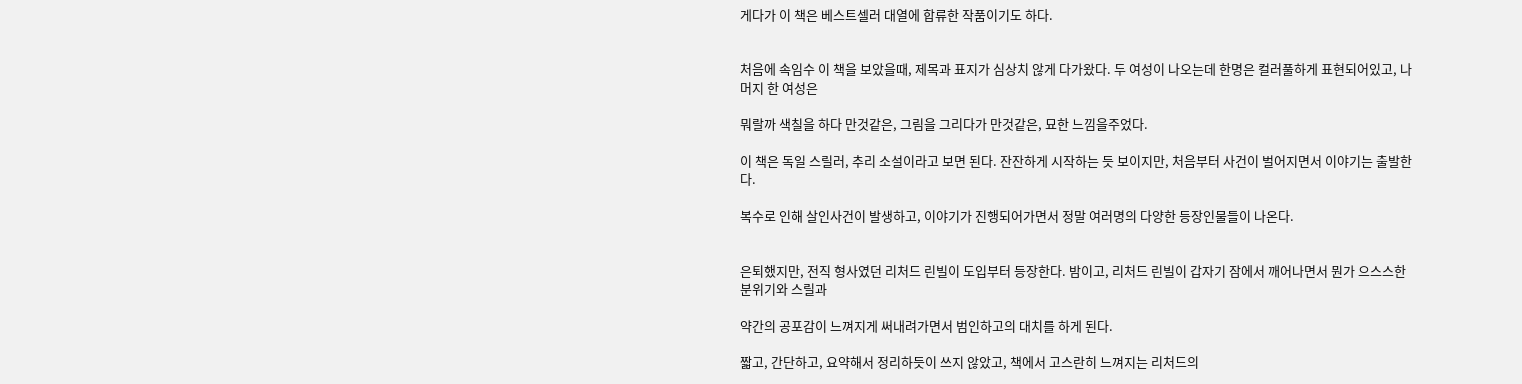게다가 이 책은 베스트셀러 대열에 합류한 작품이기도 하다.


처음에 속임수 이 책을 보았을때, 제목과 표지가 심상치 않게 다가왔다. 두 여성이 나오는데 한명은 컬러풀하게 표현되어있고, 나머지 한 여성은

뭐랄까 색칠을 하다 만것같은, 그림을 그리다가 만것같은, 묘한 느낌을주었다.

이 책은 독일 스릴러, 추리 소설이라고 보면 된다. 잔잔하게 시작하는 듯 보이지만, 처음부터 사건이 벌어지면서 이야기는 출발한다.

복수로 인해 살인사건이 발생하고, 이야기가 진행되어가면서 정말 여러명의 다양한 등장인물들이 나온다.


은퇴했지만, 전직 형사였던 리처드 린빌이 도입부터 등장한다. 밤이고, 리처드 린빌이 갑자기 잠에서 깨어나면서 뭔가 으스스한 분위기와 스릴과

약간의 공포감이 느껴지게 써내려가면서 범인하고의 대치를 하게 된다.

짧고, 간단하고, 요약해서 정리하듯이 쓰지 않았고, 책에서 고스란히 느껴지는 리처드의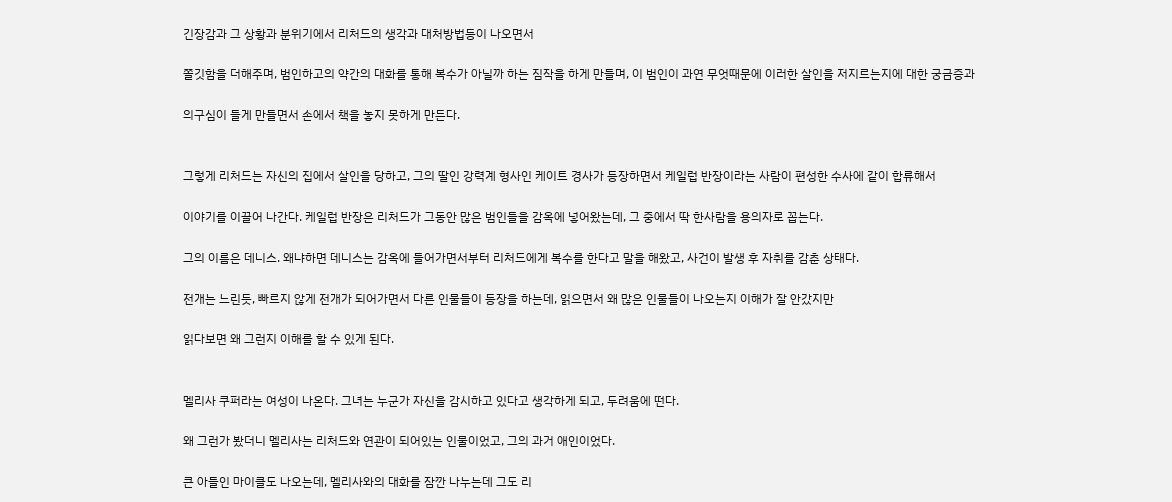긴장감과 그 상황과 분위기에서 리처드의 생각과 대처방법등이 나오면서

쫄깃함을 더해주며, 범인하고의 약간의 대화를 통해 복수가 아닐까 하는 짐작을 하게 만들며, 이 범인이 과연 무엇때문에 이러한 살인을 저지르는지에 대한 궁금증과

의구심이 들게 만들면서 손에서 책을 놓지 못하게 만든다.


그렇게 리처드는 자신의 집에서 살인을 당하고, 그의 딸인 강력계 형사인 케이트 경사가 등장하면서 케일럽 반장이라는 사람이 편성한 수사에 같이 합류해서

이야기를 이끌어 나간다. 케일럽 반장은 리처드가 그동안 많은 범인들을 감옥에 넣어왔는데, 그 중에서 딱 한사람을 용의자로 꼽는다.

그의 이름은 데니스. 왜냐하면 데니스는 감옥에 들어가면서부터 리처드에게 복수를 한다고 말을 해왔고, 사건이 발생 후 자취를 감춘 상태다.

전개는 느린듯, 빠르지 않게 전개가 되어가면서 다른 인물들이 등장을 하는데, 읽으면서 왜 많은 인물들이 나오는지 이해가 잘 안갔지만

읽다보면 왜 그런지 이해를 할 수 있게 된다.


멜리사 쿠퍼라는 여성이 나온다. 그녀는 누군가 자신을 감시하고 있다고 생각하게 되고, 두려움에 떤다.

왜 그런가 봤더니 멜리사는 리처드와 연관이 되어있는 인물이었고, 그의 과거 애인이었다.

큰 아들인 마이클도 나오는데, 멜리사와의 대화를 잠깐 나누는데 그도 리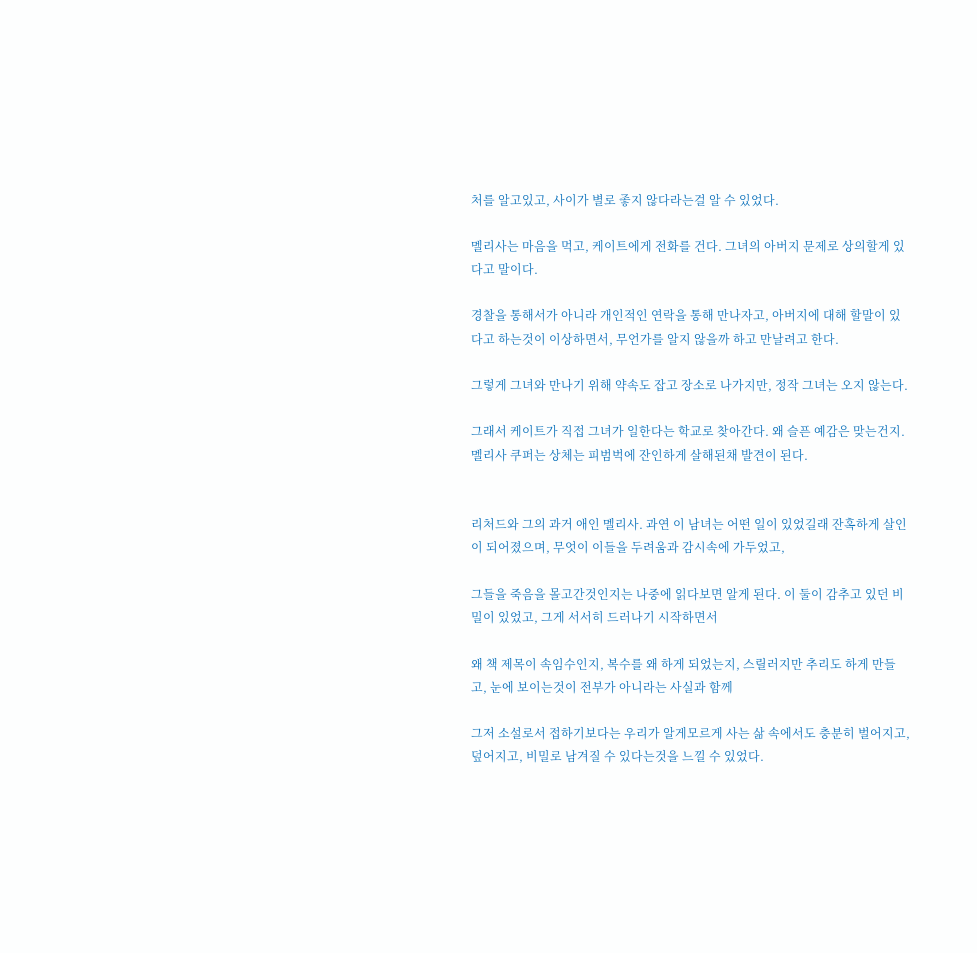처를 알고있고, 사이가 별로 좋지 않다라는걸 알 수 있었다.

멜리사는 마음을 먹고, 케이트에게 전화를 건다. 그녀의 아버지 문제로 상의할게 있다고 말이다.

경찰을 통해서가 아니라 개인적인 연락을 통해 만나자고, 아버지에 대해 할말이 있다고 하는것이 이상하면서, 무언가를 알지 않을까 하고 만날려고 한다.

그렇게 그녀와 만나기 위해 약속도 잡고 장소로 나가지만, 정작 그녀는 오지 않는다.

그래서 케이트가 직접 그녀가 일한다는 학교로 찾아간다. 왜 슬픈 예감은 맞는건지. 멜리사 쿠퍼는 상체는 피범벅에 잔인하게 살해된채 발견이 된다.


리처드와 그의 과거 애인 멜리사. 과연 이 남녀는 어떤 일이 있었길래 잔혹하게 살인이 되어졌으며, 무엇이 이들을 두려움과 감시속에 가두었고,

그들을 죽음을 몰고간것인지는 나중에 읽다보면 알게 된다. 이 둘이 감추고 있던 비밀이 있었고, 그게 서서히 드러나기 시작하면서

왜 책 제목이 속임수인지, 복수를 왜 하게 되었는지, 스릴러지만 추리도 하게 만들고, 눈에 보이는것이 전부가 아니라는 사실과 함께

그저 소설로서 접하기보다는 우리가 알게모르게 사는 삶 속에서도 충분히 벌어지고, 덮어지고, 비밀로 남겨질 수 있다는것을 느낄 수 있었다.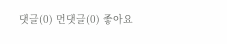댓글(0) 먼댓글(0) 좋아요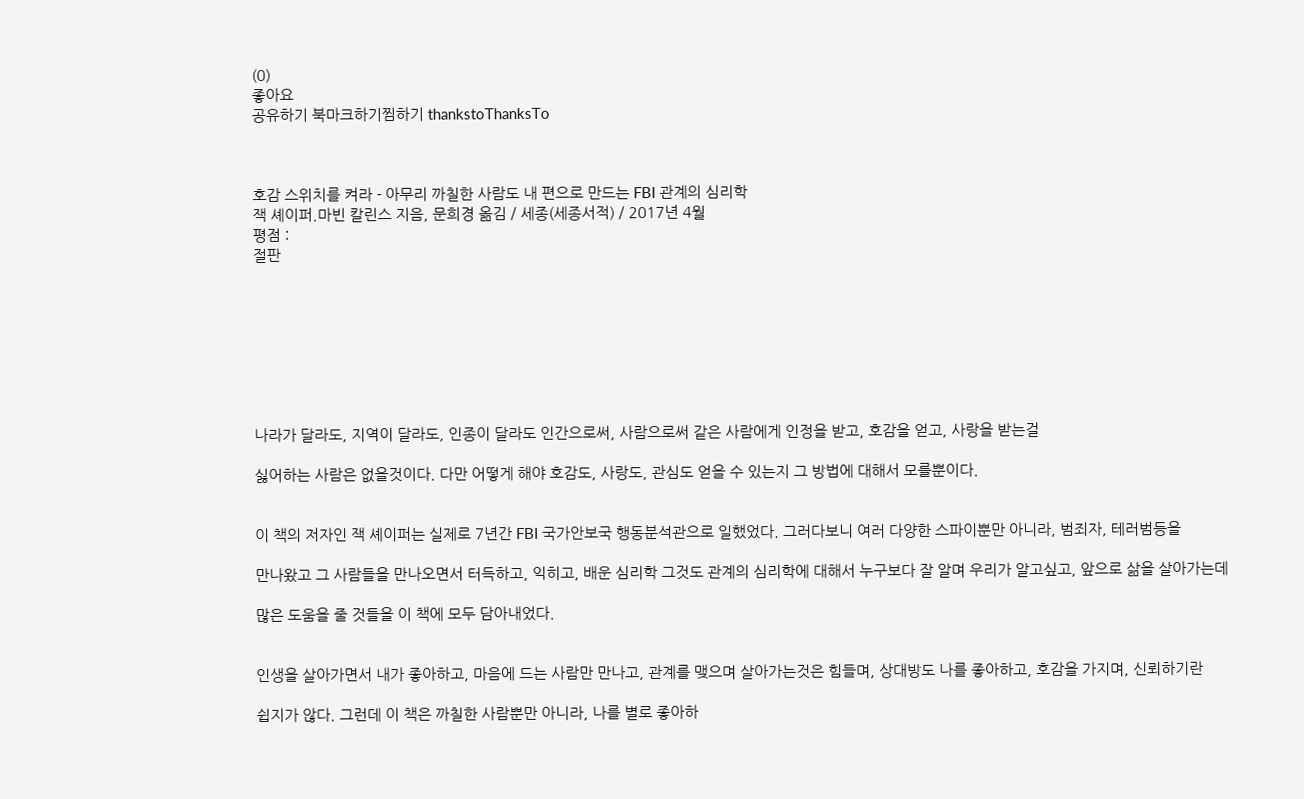(0)
좋아요
공유하기 북마크하기찜하기 thankstoThanksTo



호감 스위치를 켜라 - 아무리 까칠한 사람도 내 편으로 만드는 FBI 관계의 심리학
잭 셰이퍼.마빈 칼린스 지음, 문희경 옮김 / 세종(세종서적) / 2017년 4월
평점 :
절판








나라가 달라도, 지역이 달라도, 인종이 달라도 인간으로써, 사람으로써 같은 사람에게 인정을 받고, 호감을 얻고, 사랑을 받는걸

싫어하는 사람은 없을것이다. 다만 어떻게 해야 호감도, 사랑도, 관심도 얻을 수 있는지 그 방법에 대해서 모를뿐이다.


이 책의 저자인 잭 셰이퍼는 실제로 7년간 FBI 국가안보국 행동분석관으로 일했었다. 그러다보니 여러 다양한 스파이뿐만 아니라, 범죄자, 테러범등을

만나왔고 그 사람들을 만나오면서 터득하고, 익히고, 배운 심리학 그것도 관계의 심리학에 대해서 누구보다 잘 알며 우리가 알고싶고, 앞으로 삶을 살아가는데

많은 도움을 줄 것들을 이 책에 모두 담아내었다.


인생을 살아가면서 내가 좋아하고, 마음에 드는 사람만 만나고, 관계를 맺으며 살아가는것은 힘들며, 상대방도 나를 좋아하고, 호감을 가지며, 신뢰하기란

쉽지가 않다. 그런데 이 책은 까칠한 사람뿐만 아니라, 나를 별로 좋아하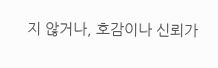지 않거나, 호감이나 신뢰가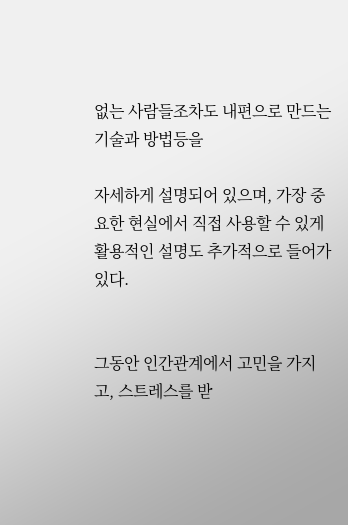없는 사람들조차도 내편으로 만드는 기술과 방법등을

자세하게 설명되어 있으며, 가장 중요한 현실에서 직접 사용할 수 있게 활용적인 설명도 추가적으로 들어가있다.


그동안 인간관계에서 고민을 가지고, 스트레스를 받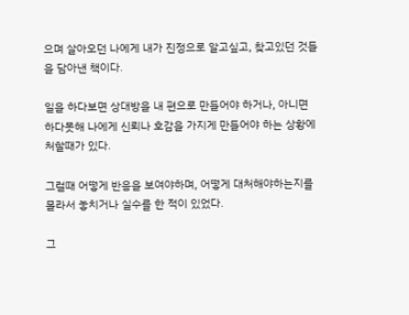으며 살아오던 나에게 내가 진정으로 알고싶고, 찾고있던 것들을 담아낸 책이다.

일을 하다보면 상대방을 내 편으로 만들어야 하거나, 아니면 하다못해 나에게 신뢰나 호감을 가지게 만들어야 하는 상황에 처할때가 있다.

그럴때 어떻게 반응을 보여야하며, 어떻게 대처해야하는지를 몰라서 놓치거나 실수를 한 적이 있었다.

그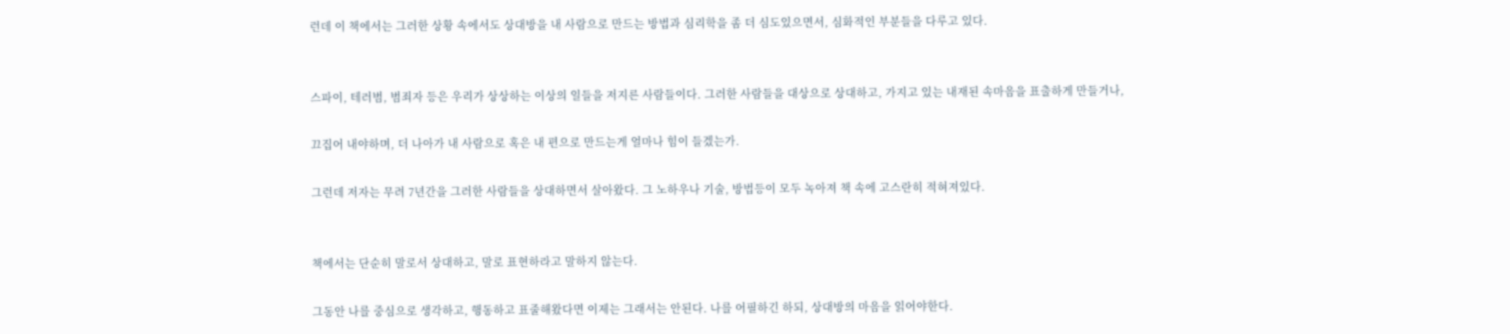런데 이 책에서는 그러한 상황 속에서도 상대방을 내 사람으로 만드는 방법과 심리학을 좀 더 심도있으면서, 심화적인 부분들을 다루고 있다.


스파이, 테러범, 범죄자 등은 우리가 상상하는 이상의 일들을 저지른 사람들이다. 그러한 사람들을 대상으로 상대하고, 가지고 있는 내재된 속마음을 표출하게 만들거나,

끄집어 내야하며, 더 나아가 내 사람으로 혹은 내 편으로 만드는게 얼마나 힘이 들겠는가.

그런데 저자는 무려 7년간을 그러한 사람들을 상대하면서 살아왔다. 그 노하우나 기술, 방법등이 모두 녹아져 책 속에 고스란히 적혀져있다.


책에서는 단순히 말로서 상대하고, 말로 표현하라고 말하지 않는다.

그동안 나를 중심으로 생각하고, 행동하고 표줄해왔다면 이제는 그래서는 안된다. 나를 어필하긴 하되, 상대방의 마음을 읽어야한다.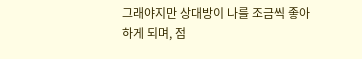그래야지만 상대방이 나를 조금씩 좋아하게 되며, 점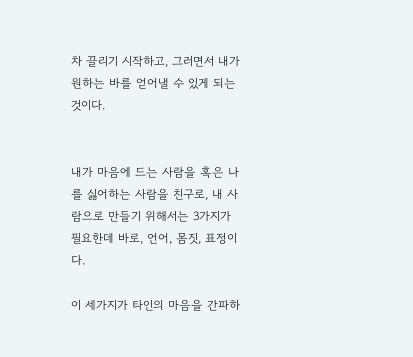차 끌리기 시작하고, 그러면서 내가 원하는 바를 얻어낼 수 있게 되는 것이다.


내가 마음에 드는 사람을 혹은 나를 싫어하는 사람을 친구로, 내 사람으로 만들기 위해서는 3가지가 필요한데 바로, 언어, 몸짓, 표정이다.

이 세가지가 타인의 마음을 간파하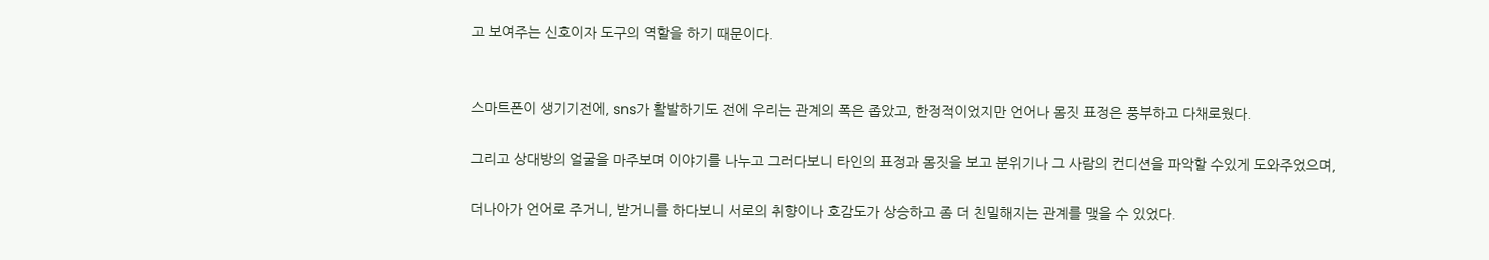고 보여주는 신호이자 도구의 역할을 하기 때문이다.


스마트폰이 생기기전에, sns가 활발하기도 전에 우리는 관계의 폭은 좁았고, 한정적이었지만 언어나 몸짓 표정은 풍부하고 다채로웠다.

그리고 상대방의 얼굴을 마주보며 이야기를 나누고 그러다보니 타인의 표정과 몸짓을 보고 분위기나 그 사람의 컨디션을 파악할 수있게 도와주었으며,

더나아가 언어로 주거니, 받거니를 하다보니 서로의 취향이나 호감도가 상승하고 좀 더 친밀해지는 관계를 맺을 수 있었다.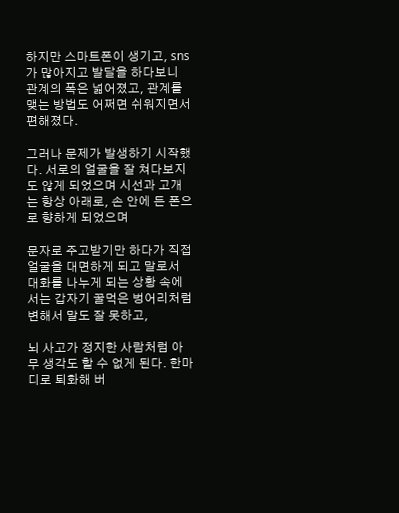하지만 스마트폰이 생기고, sns가 많아지고 발달을 하다보니 관계의 폭은 넓어졌고, 관계를 맺는 방법도 어쩌면 쉬워지면서 편해졌다.

그러나 문제가 발생하기 시작했다. 서로의 얼굴을 잘 쳐다보지도 않게 되었으며 시선과 고개는 항상 아래로, 손 안에 든 폰으로 향하게 되었으며

문자로 주고받기만 하다가 직접 얼굴을 대면하게 되고 말로서 대화를 나누게 되는 상황 속에서는 갑자기 꿀먹은 벙어리처럼 변해서 말도 잘 못하고,

뇌 사고가 정지한 사람처럼 아무 생각도 할 수 없게 된다. 한마디로 퇴화해 버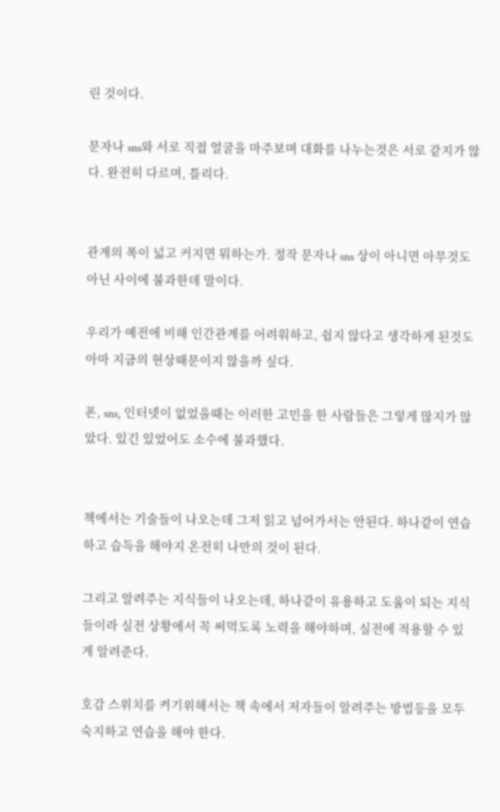린 것이다.

문자나 sns와 서로 직접 얼굴을 마주보며 대화를 나누는것은 서로 같지가 않다. 완전히 다르며, 틀리다.


관계의 폭이 넓고 커지면 뭐하는가. 정작 문자나 sns 상이 아니면 아무것도 아닌 사이에 불과한데 말이다.

우리가 예전에 비해 인간관계를 어려워하고, 쉽지 않다고 생각하게 된것도 아마 지금의 현상때문이지 않을까 싶다.

폰, sns, 인터넷이 없었을때는 이러한 고민을 한 사람들은 그렇게 많지가 않았다. 있긴 있었어도 소수에 불과했다.


책에서는 기술들이 나오는데 그저 읽고 넘어가서는 안된다. 하나같이 연습하고 습득을 해야지 온전히 나만의 것이 된다.

그리고 알려주는 지식들이 나오는데, 하나같이 유용하고 도움이 되는 지식들이라 실전 상황에서 꼭 써먹도록 노력을 해야하며, 실전에 적용할 수 있게 알려준다.

호감 스위치를 켜기위해서는 책 속에서 저자들이 알려주는 방법등을 모두 숙지하고 연습을 해야 한다.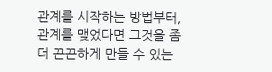관계를 시작하는 방법부터, 관계를 맺었다면 그것을 좀 더 끈끈하게 만들 수 있는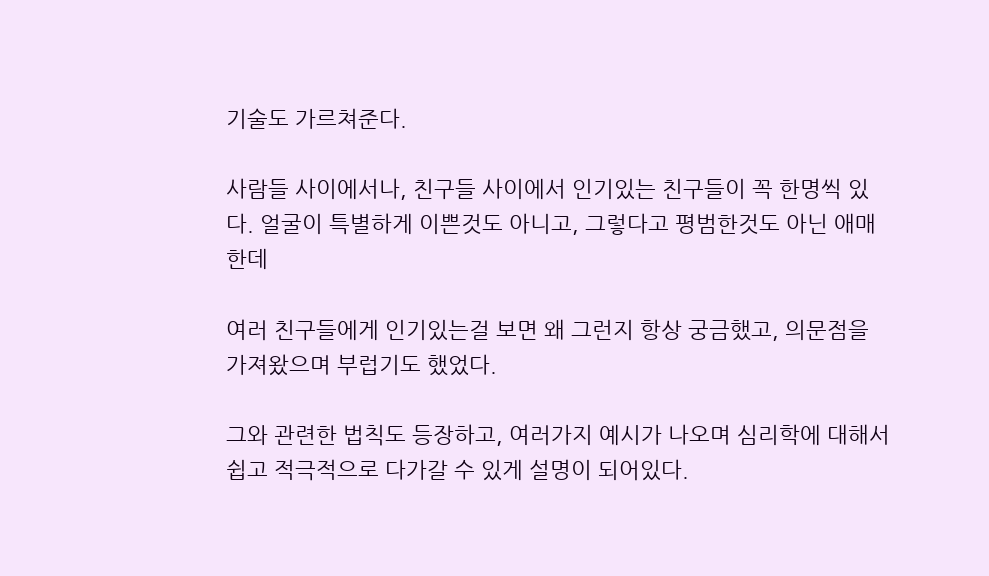기술도 가르쳐준다.

사람들 사이에서나, 친구들 사이에서 인기있는 친구들이 꼭 한명씩 있다. 얼굴이 특별하게 이쁜것도 아니고, 그렇다고 평범한것도 아닌 애매한데

여러 친구들에게 인기있는걸 보면 왜 그런지 항상 궁금했고, 의문점을 가져왔으며 부럽기도 했었다.

그와 관련한 법칙도 등장하고, 여러가지 예시가 나오며 심리학에 대해서 쉽고 적극적으로 다가갈 수 있게 설명이 되어있다.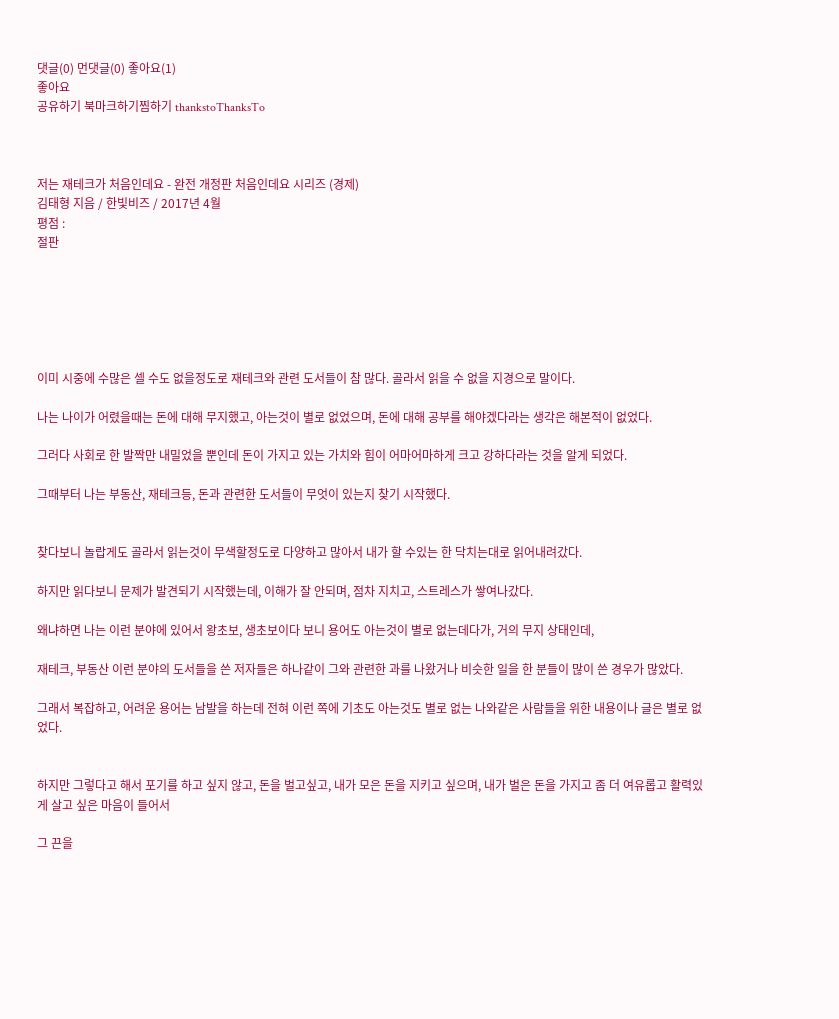댓글(0) 먼댓글(0) 좋아요(1)
좋아요
공유하기 북마크하기찜하기 thankstoThanksTo



저는 재테크가 처음인데요 - 완전 개정판 처음인데요 시리즈 (경제)
김태형 지음 / 한빛비즈 / 2017년 4월
평점 :
절판






이미 시중에 수많은 셀 수도 없을정도로 재테크와 관련 도서들이 참 많다. 골라서 읽을 수 없을 지경으로 말이다.

나는 나이가 어렸을때는 돈에 대해 무지했고, 아는것이 별로 없었으며, 돈에 대해 공부를 해야겠다라는 생각은 해본적이 없었다.

그러다 사회로 한 발짝만 내밀었을 뿐인데 돈이 가지고 있는 가치와 힘이 어마어마하게 크고 강하다라는 것을 알게 되었다.

그때부터 나는 부동산, 재테크등, 돈과 관련한 도서들이 무엇이 있는지 찾기 시작했다.


찾다보니 놀랍게도 골라서 읽는것이 무색할정도로 다양하고 많아서 내가 할 수있는 한 닥치는대로 읽어내려갔다.

하지만 읽다보니 문제가 발견되기 시작했는데, 이해가 잘 안되며, 점차 지치고, 스트레스가 쌓여나갔다.

왜냐하면 나는 이런 분야에 있어서 왕초보, 생초보이다 보니 용어도 아는것이 별로 없는데다가, 거의 무지 상태인데,

재테크, 부동산 이런 분야의 도서들을 쓴 저자들은 하나같이 그와 관련한 과를 나왔거나 비슷한 일을 한 분들이 많이 쓴 경우가 많았다.

그래서 복잡하고, 어려운 용어는 남발을 하는데 전혀 이런 쪽에 기초도 아는것도 별로 없는 나와같은 사람들을 위한 내용이나 글은 별로 없었다.


하지만 그렇다고 해서 포기를 하고 싶지 않고, 돈을 벌고싶고, 내가 모은 돈을 지키고 싶으며, 내가 벌은 돈을 가지고 좀 더 여유롭고 활력있게 살고 싶은 마음이 들어서

그 끈을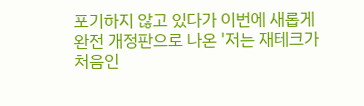포기하지 않고 있다가 이번에 새롭게 완전 개정판으로 나온 '저는 재테크가 처음인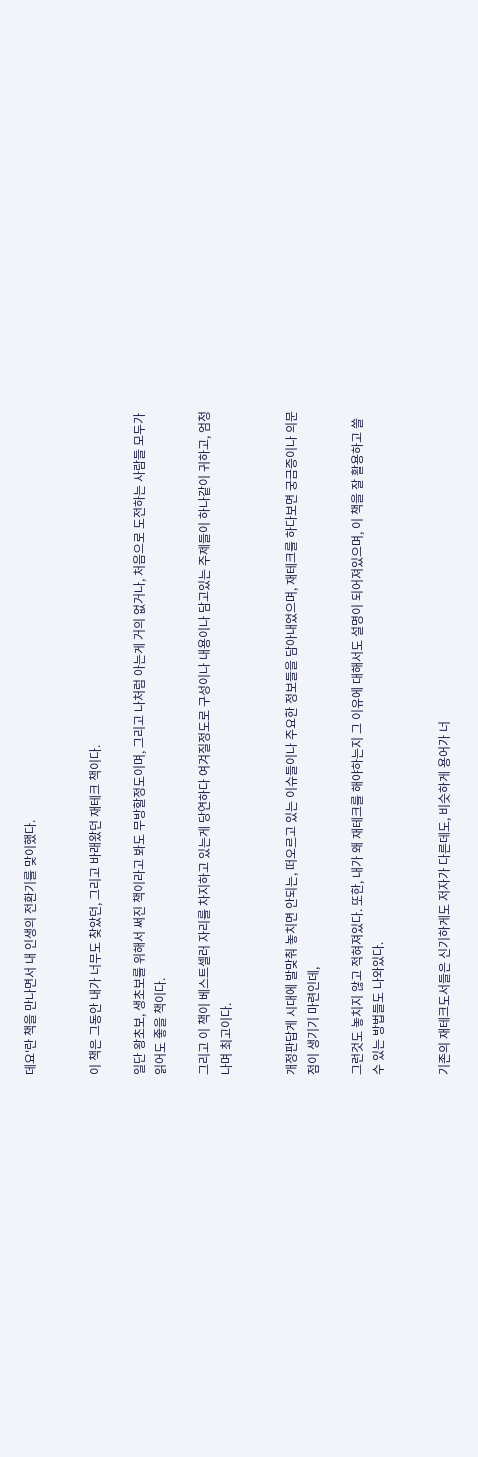데요'란 책을 만나면서 내 인생의 전환기를 맞이했다.


이 책은 그동안 내가 너무도 찾았던, 그리고 바래왔던 재테크 책이다.

일단 왕초보, 생초보를 위해서 써진 책이라고 봐도 무방할정도이며, 그리고 나처럼 아는게 거의 없거나, 처음으로 도전하는 사람들 모두가 읽어도 좋을 책이다.

그리고 이 책이 베스트셀러 자리를 차지하고 있는게 당연하다 여겨질정도로 구성이나 내용이나 담고있는 주제들이 하나같이 귀하고, 엄청나며 최고이다.


개정판답게 시대에 발맞춰 놓치면 안되는, 떠오르고 있는 이슈들이나 주요한 정보들을 담아내었으며, 재테크를 하다보면 궁금증이나 의문점이 생기기 마련인데,

그런것도 놓치지 않고 적혀져있다. 또한, 내가 왜 재테크를 해야하는지 그 이유에 대해서도 설명이 되어져있으며, 이 책을 잘 활용하고 쓸 수 있는 방법들도 나와있다.


기존의 재테크도서들은 신기하게도 저자가 다른데도, 비슷하게 용어가 너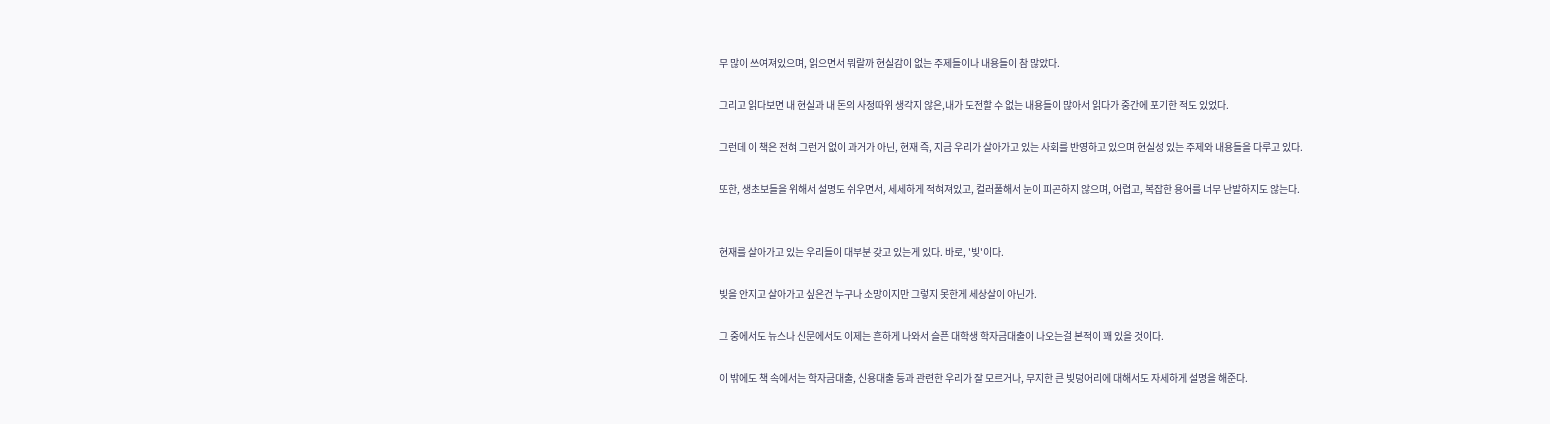무 많이 쓰여져있으며, 읽으면서 뭐랄까 현실감이 없는 주제들이나 내용들이 참 많았다.

그리고 읽다보면 내 현실과 내 돈의 사정따위 생각지 않은,내가 도전할 수 없는 내용들이 많아서 읽다가 중간에 포기한 적도 있었다.

그런데 이 책은 전혀 그런거 없이 과거가 아닌, 현재 즉, 지금 우리가 살아가고 있는 사회를 반영하고 있으며 현실성 있는 주제와 내용들을 다루고 있다.

또한, 생초보들을 위해서 설명도 쉬우면서, 세세하게 적혀져있고, 컬러풀해서 눈이 피곤하지 않으며, 어렵고, 복잡한 용어를 너무 난발하지도 않는다.


현재를 살아가고 있는 우리들이 대부분 갖고 있는게 있다. 바로, '빚'이다.

빚을 안지고 살아가고 싶은건 누구나 소망이지만 그렇지 못한게 세상살이 아닌가.

그 중에서도 뉴스나 신문에서도 이제는 흔하게 나와서 슬픈 대학생 학자금대출이 나오는걸 본적이 꽤 있을 것이다.

이 밖에도 책 속에서는 학자금대출, 신용대출 등과 관련한 우리가 잘 모르거나, 무지한 큰 빚덩어리에 대해서도 자세하게 설명을 해준다.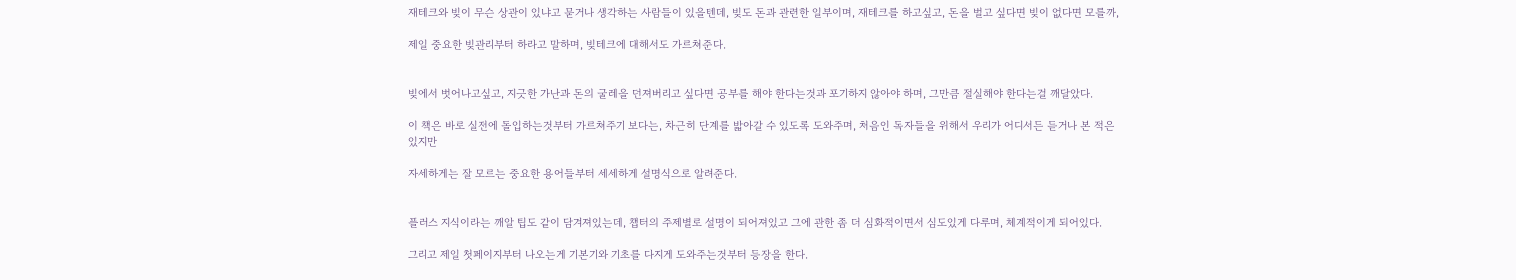재테크와 빚이 무슨 상관이 있냐고 묻거나 생각하는 사람들이 있을텐데, 빚도 돈과 관련한 일부이며, 재테크를 하고싶고, 돈을 벌고 싶다면 빚이 없다면 모를까,

제일 중요한 빚관리부터 하라고 말하며, 빚테크에 대해서도 가르쳐준다.


빚에서 벗어나고싶고, 지긋한 가난과 돈의 굴레을 던져버리고 싶다면 공부를 해야 한다는것과 포기하지 않아야 하며, 그만큼 절실해야 한다는걸 깨달았다.

이 책은 바로 실전에 돌입하는것부터 가르쳐주기 보다는, 차근히 단계를 밟아갈 수 있도록 도와주며, 처음인 독자들을 위해서 우리가 어디서든 듣거나 본 적은 있지만

자세하게는 잘 모르는 중요한 용어들부터 세세하게 설명식으로 알려준다.


플러스 지식이라는 깨알 팁도 같이 담겨져있는데, 챕터의 주제별로 설명이 되어져있고 그에 관한 좀 더 심화적이면서 심도있게 다루며, 체계적이게 되어있다.

그리고 제일 첫페이지부터 나오는게 기본기와 기초를 다지게 도와주는것부터 등장을 한다.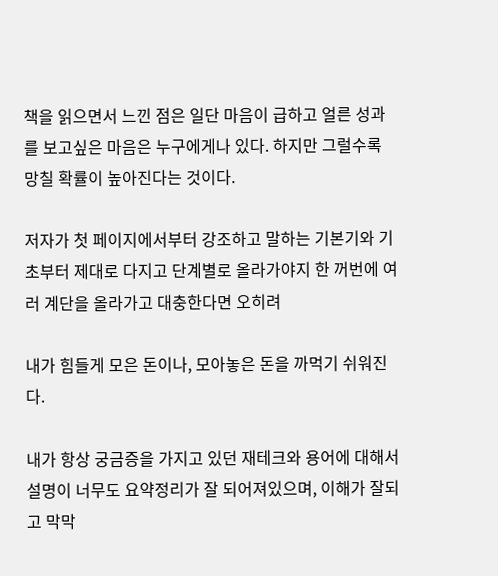책을 읽으면서 느낀 점은 일단 마음이 급하고 얼른 성과를 보고싶은 마음은 누구에게나 있다. 하지만 그럴수록 망칠 확률이 높아진다는 것이다.

저자가 첫 페이지에서부터 강조하고 말하는 기본기와 기초부터 제대로 다지고 단계별로 올라가야지 한 꺼번에 여러 계단을 올라가고 대충한다면 오히려

내가 힘들게 모은 돈이나, 모아놓은 돈을 까먹기 쉬워진다.

내가 항상 궁금증을 가지고 있던 재테크와 용어에 대해서 설명이 너무도 요약정리가 잘 되어져있으며, 이해가 잘되고 막막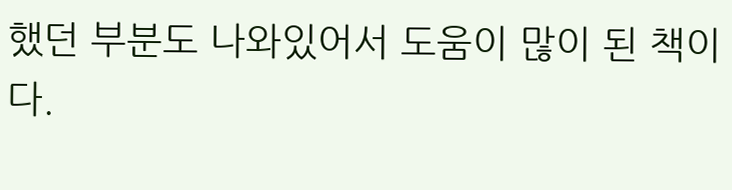했던 부분도 나와있어서 도움이 많이 된 책이다.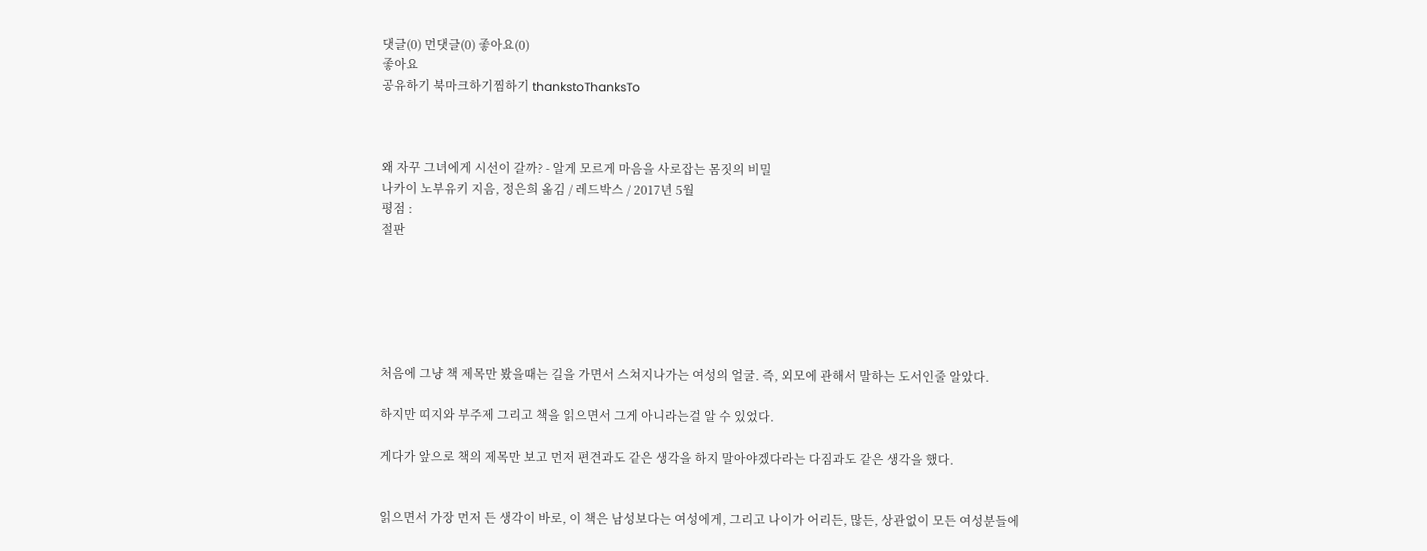댓글(0) 먼댓글(0) 좋아요(0)
좋아요
공유하기 북마크하기찜하기 thankstoThanksTo



왜 자꾸 그녀에게 시선이 갈까? - 알게 모르게 마음을 사로잡는 몸짓의 비밀
나카이 노부유키 지음, 정은희 옮김 / 레드박스 / 2017년 5월
평점 :
절판






처음에 그냥 책 제목만 봤을때는 길을 가면서 스쳐지나가는 여성의 얼굴. 즉, 외모에 관해서 말하는 도서인줄 알았다.

하지만 띠지와 부주제 그리고 책을 읽으면서 그게 아니라는걸 알 수 있었다.

게다가 앞으로 책의 제목만 보고 먼저 편견과도 같은 생각을 하지 말아야겠다라는 다짐과도 같은 생각을 했다.


읽으면서 가장 먼저 든 생각이 바로, 이 책은 남성보다는 여성에게, 그리고 나이가 어리든, 많든, 상관없이 모든 여성분들에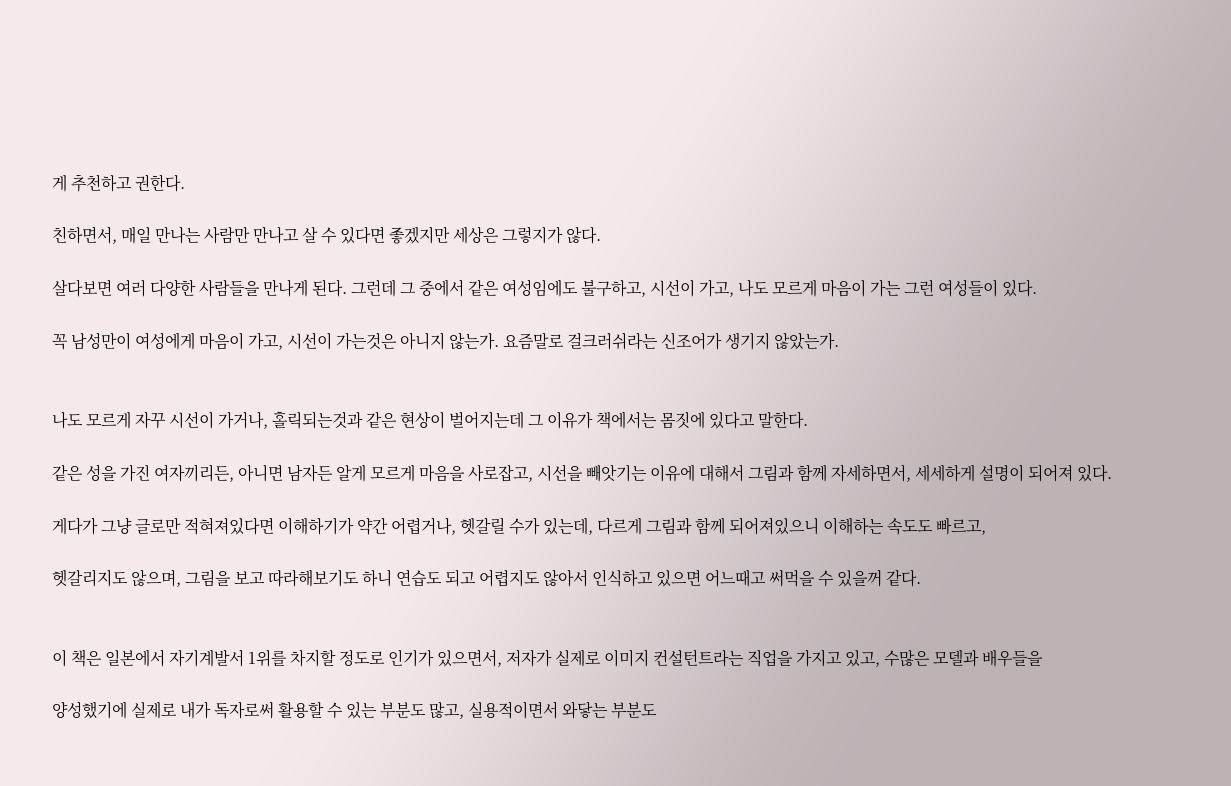게 추천하고 권한다.

친하면서, 매일 만나는 사람만 만나고 살 수 있다면 좋겠지만 세상은 그렇지가 않다.

살다보면 여러 다양한 사람들을 만나게 된다. 그런데 그 중에서 같은 여성임에도 불구하고, 시선이 가고, 나도 모르게 마음이 가는 그런 여성들이 있다.

꼭 남성만이 여성에게 마음이 가고, 시선이 가는것은 아니지 않는가. 요즘말로 걸크러쉬라는 신조어가 생기지 않았는가.


나도 모르게 자꾸 시선이 가거나, 홀릭되는것과 같은 현상이 벌어지는데 그 이유가 책에서는 몸짓에 있다고 말한다.

같은 성을 가진 여자끼리든, 아니면 남자든 알게 모르게 마음을 사로잡고, 시선을 빼앗기는 이유에 대해서 그림과 함께 자세하면서, 세세하게 설명이 되어져 있다.

게다가 그냥 글로만 적혀져있다면 이해하기가 약간 어렵거나, 헷갈릴 수가 있는데, 다르게 그림과 함께 되어져있으니 이해하는 속도도 빠르고,

헷갈리지도 않으며, 그림을 보고 따라해보기도 하니 연습도 되고 어렵지도 않아서 인식하고 있으면 어느때고 써먹을 수 있을꺼 같다.


이 책은 일본에서 자기계발서 1위를 차지할 정도로 인기가 있으면서, 저자가 실제로 이미지 컨설턴트라는 직업을 가지고 있고, 수많은 모델과 배우들을

양성했기에 실제로 내가 독자로써 활용할 수 있는 부분도 많고, 실용적이면서 와닿는 부분도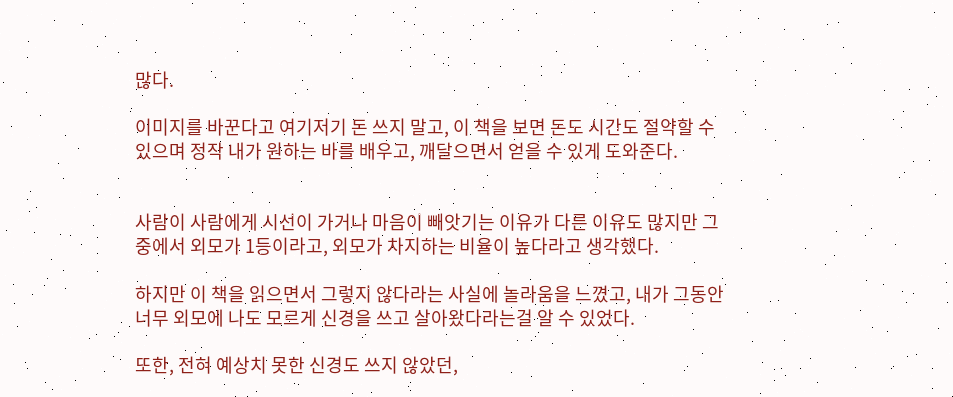많다.

이미지를 바꾼다고 여기저기 돈 쓰지 말고, 이 책을 보면 돈도 시간도 절약할 수 있으며 정작 내가 원하는 바를 배우고, 깨달으면서 얻을 수 있게 도와준다.


사람이 사람에게 시선이 가거나 마음이 빼앗기는 이유가 다른 이유도 많지만 그 중에서 외모가 1등이라고, 외모가 차지하는 비율이 높다라고 생각했다.

하지만 이 책을 읽으면서 그렇지 않다라는 사실에 놀라움을 느꼈고, 내가 그동안 너무 외모에 나도 모르게 신경을 쓰고 살아왔다라는걸 알 수 있었다.

또한, 전혀 예상치 못한 신경도 쓰지 않았던,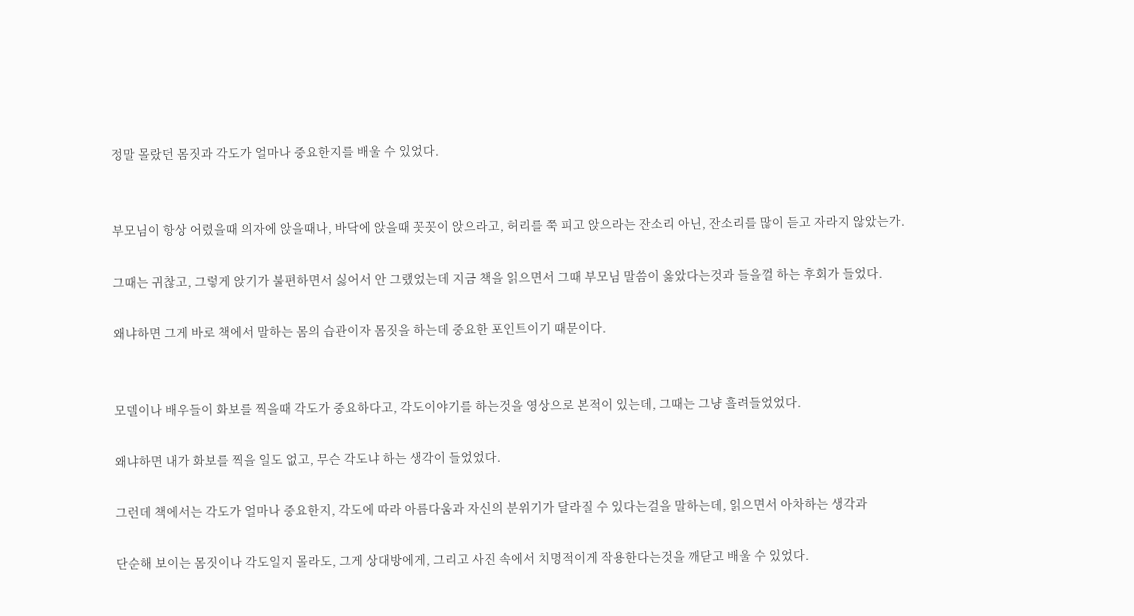정말 몰랐던 몸짓과 각도가 얼마나 중요한지를 배울 수 있었다.


부모님이 항상 어렸을때 의자에 앉을때나, 바닥에 앉을때 꼿꼿이 앉으라고, 허리를 쭉 피고 앉으라는 잔소리 아닌, 잔소리를 많이 듣고 자라지 않았는가.

그때는 귀찮고, 그렇게 앉기가 불편하면서 싫어서 안 그랬었는데 지금 책을 읽으면서 그때 부모님 말씀이 옳았다는것과 들을껄 하는 후회가 들었다.

왜냐하면 그게 바로 책에서 말하는 몸의 습관이자 몸짓을 하는데 중요한 포인트이기 때문이다.


모델이나 배우들이 화보를 찍을때 각도가 중요하다고, 각도이야기를 하는것을 영상으로 본적이 있는데, 그때는 그냥 흘려들었었다.

왜냐하면 내가 화보를 찍을 일도 없고, 무슨 각도냐 하는 생각이 들었었다.

그런데 책에서는 각도가 얼마나 중요한지, 각도에 따라 아름다움과 자신의 분위기가 달라질 수 있다는걸을 말하는데, 읽으면서 아차하는 생각과

단순해 보이는 몸짓이나 각도일지 몰라도, 그게 상대방에게, 그리고 사진 속에서 치명적이게 작용한다는것을 깨닫고 배울 수 있었다.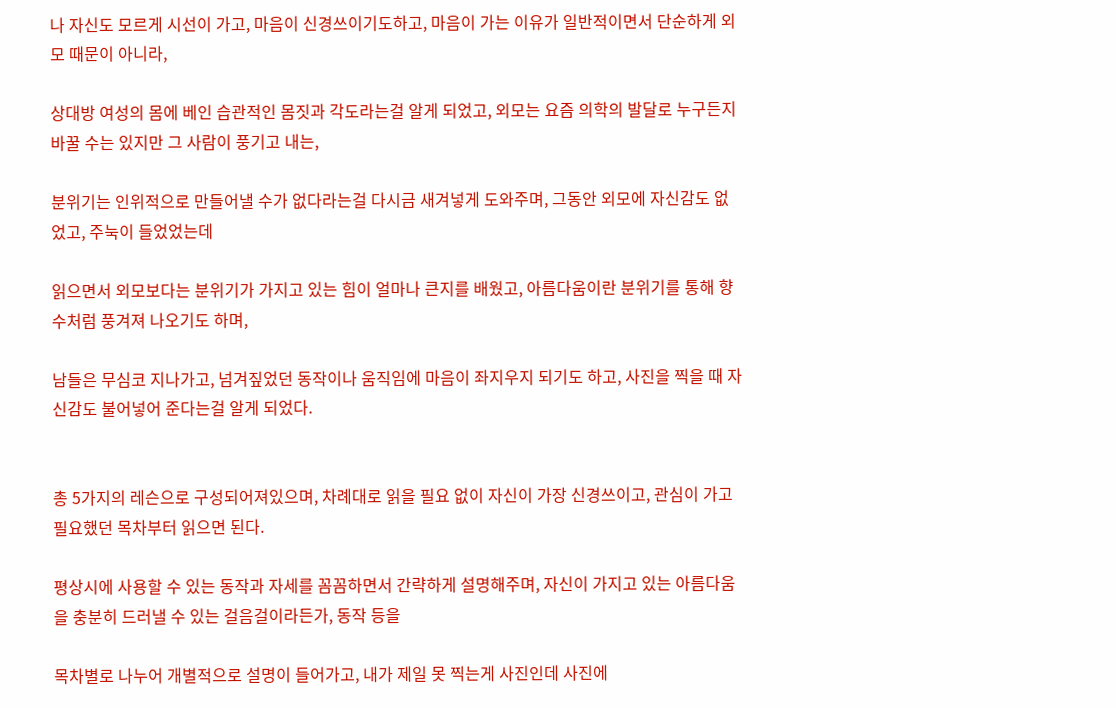나 자신도 모르게 시선이 가고, 마음이 신경쓰이기도하고, 마음이 가는 이유가 일반적이면서 단순하게 외모 때문이 아니라,

상대방 여성의 몸에 베인 습관적인 몸짓과 각도라는걸 알게 되었고, 외모는 요즘 의학의 발달로 누구든지 바꿀 수는 있지만 그 사람이 풍기고 내는,

분위기는 인위적으로 만들어낼 수가 없다라는걸 다시금 새겨넣게 도와주며, 그동안 외모에 자신감도 없었고, 주눅이 들었었는데

읽으면서 외모보다는 분위기가 가지고 있는 힘이 얼마나 큰지를 배웠고, 아름다움이란 분위기를 통해 향수처럼 풍겨져 나오기도 하며,

남들은 무심코 지나가고, 넘겨짚었던 동작이나 움직임에 마음이 좌지우지 되기도 하고, 사진을 찍을 때 자신감도 불어넣어 준다는걸 알게 되었다.


총 5가지의 레슨으로 구성되어져있으며, 차례대로 읽을 필요 없이 자신이 가장 신경쓰이고, 관심이 가고 필요했던 목차부터 읽으면 된다.

평상시에 사용할 수 있는 동작과 자세를 꼼꼼하면서 간략하게 설명해주며, 자신이 가지고 있는 아름다움을 충분히 드러낼 수 있는 걸음걸이라든가, 동작 등을

목차별로 나누어 개별적으로 설명이 들어가고, 내가 제일 못 찍는게 사진인데 사진에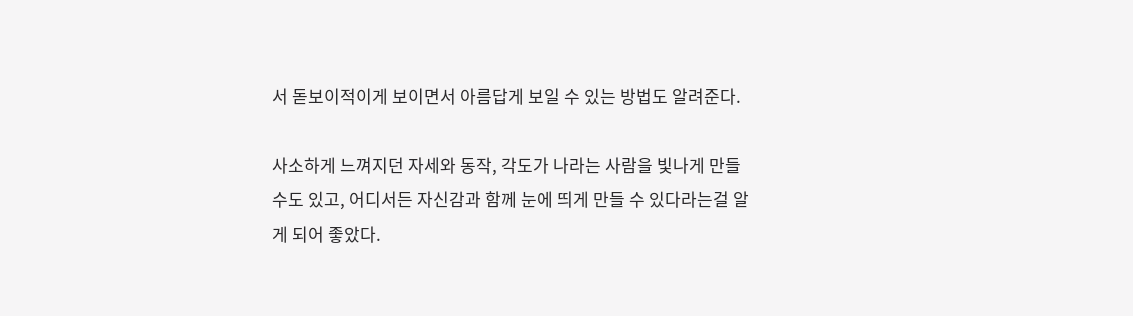서 돋보이적이게 보이면서 아름답게 보일 수 있는 방법도 알려준다.

사소하게 느껴지던 자세와 동작, 각도가 나라는 사람을 빛나게 만들 수도 있고, 어디서든 자신감과 함께 눈에 띄게 만들 수 있다라는걸 알게 되어 좋았다.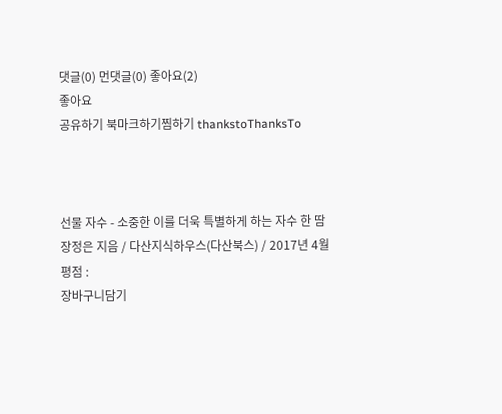댓글(0) 먼댓글(0) 좋아요(2)
좋아요
공유하기 북마크하기찜하기 thankstoThanksTo



선물 자수 - 소중한 이를 더욱 특별하게 하는 자수 한 땀
장정은 지음 / 다산지식하우스(다산북스) / 2017년 4월
평점 :
장바구니담기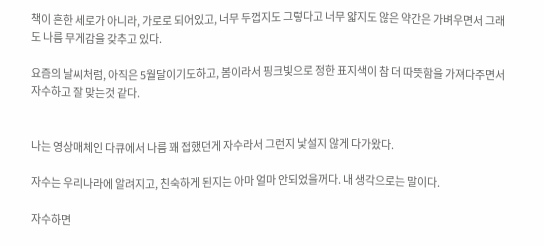책이 흔한 세로가 아니라, 가로로 되어있고, 너무 두껍지도 그렇다고 너무 얇지도 않은 약간은 가벼우면서 그래도 나름 무게감을 갖추고 있다.

요즘의 날씨처럼, 아직은 5월달이기도하고, 봄이라서 핑크빛으로 정한 표지색이 참 더 따뜻함을 가져다주면서 자수하고 잘 맞는것 같다.


나는 영상매체인 다큐에서 나름 꽤 접했던게 자수라서 그런지 낯설지 않게 다가왔다.

자수는 우리나라에 알려지고, 친숙하게 된지는 아마 얼마 안되었을꺼다. 내 생각으로는 말이다.

자수하면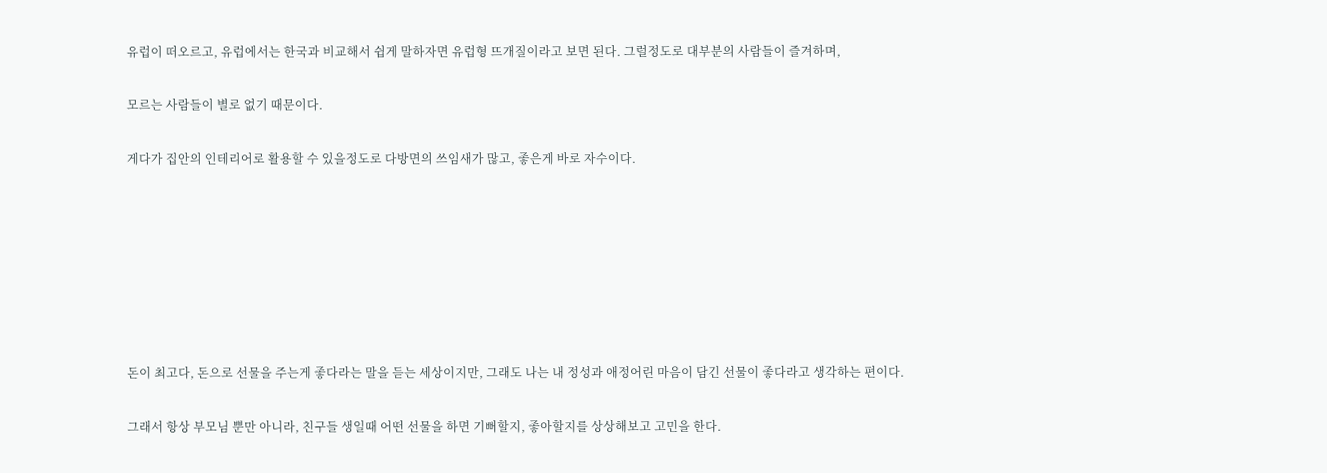유럽이 떠오르고, 유럽에서는 한국과 비교해서 쉽게 말하자면 유럽형 뜨개질이라고 보면 된다. 그럴정도로 대부분의 사람들이 즐겨하며,

모르는 사람들이 별로 없기 때문이다.

게다가 집안의 인테리어로 활용할 수 있을정도로 다방면의 쓰임새가 많고, 좋은게 바로 자수이다.







돈이 최고다, 돈으로 선물을 주는게 좋다라는 말을 듣는 세상이지만, 그래도 나는 내 정성과 애정어린 마음이 담긴 선물이 좋다라고 생각하는 편이다.

그래서 항상 부모님 뿐만 아니라, 친구들 생일때 어떤 선물을 하면 기뻐할지, 좋아할지를 상상해보고 고민을 한다.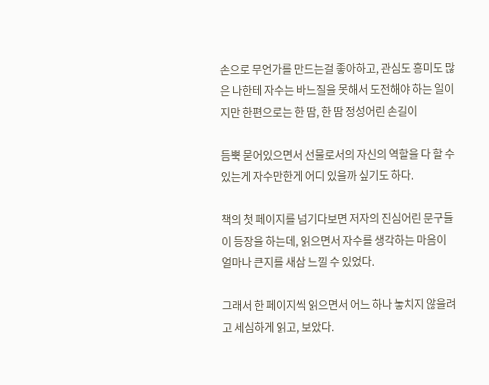손으로 무언가를 만드는걸 좋아하고, 관심도 흥미도 많은 나한테 자수는 바느질을 못해서 도전해야 하는 일이지만 한편으로는 한 땀, 한 땀 정성어린 손길이

듬뿍 묻어있으면서 선물로서의 자신의 역할을 다 할 수 있는게 자수만한게 어디 있을까 싶기도 하다.

책의 첫 페이지를 넘기다보면 저자의 진심어린 문구들이 등장을 하는데, 읽으면서 자수를 생각하는 마음이 얼마나 큰지를 새삼 느낄 수 있었다.

그래서 한 페이지씩 읽으면서 어느 하나 놓치지 않을려고 세심하게 읽고, 보았다.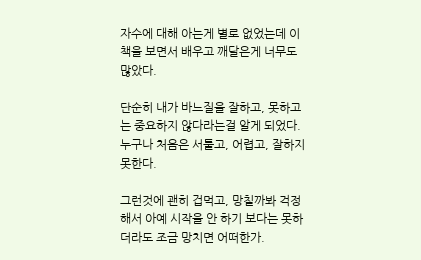자수에 대해 아는게 별로 없었는데 이 책을 보면서 배우고 깨달은게 너무도 많았다.

단순히 내가 바느질을 잘하고, 못하고는 중요하지 않다라는걸 알게 되었다. 누구나 처음은 서툴고, 어렵고, 잘하지 못한다.

그런것에 괜히 겁먹고, 망칠까봐 걱정해서 아예 시작을 안 하기 보다는 못하더라도 조금 망치면 어떠한가.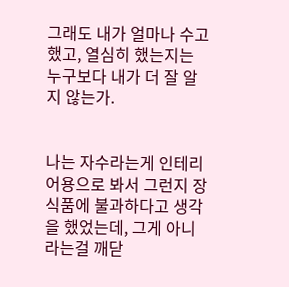그래도 내가 얼마나 수고했고, 열심히 했는지는 누구보다 내가 더 잘 알지 않는가.


나는 자수라는게 인테리어용으로 봐서 그런지 장식품에 불과하다고 생각을 했었는데, 그게 아니라는걸 깨닫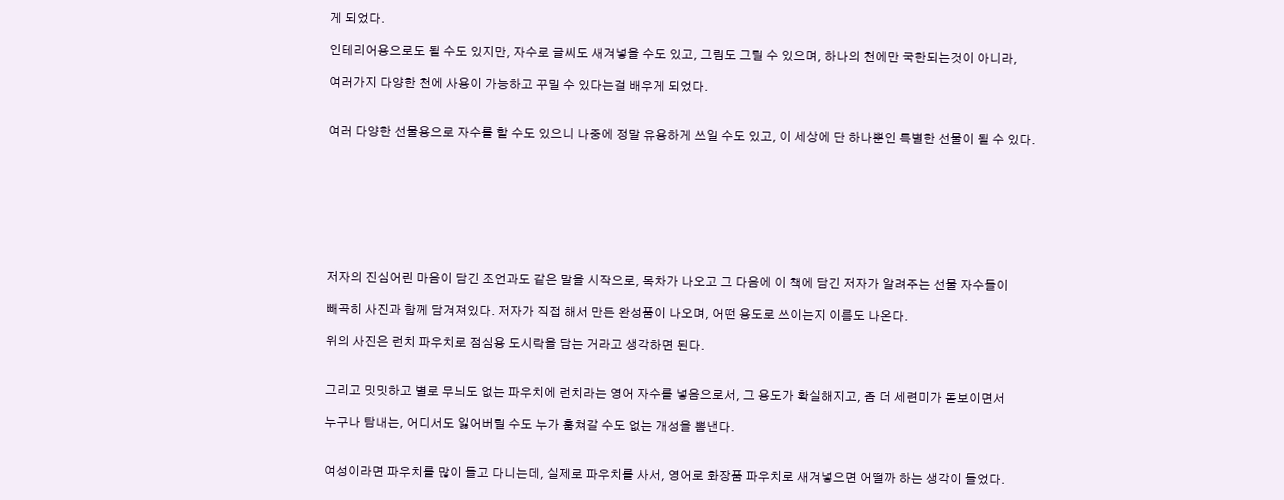게 되었다.

인테리어용으로도 될 수도 있지만, 자수로 글씨도 새겨넣을 수도 있고, 그림도 그릴 수 있으며, 하나의 천에만 국한되는것이 아니라,

여러가지 다양한 천에 사용이 가능하고 꾸밀 수 있다는걸 배우게 되었다.


여러 다양한 선물용으로 자수를 할 수도 있으니 나중에 정말 유용하게 쓰일 수도 있고, 이 세상에 단 하나뿐인 특별한 선물이 될 수 있다.








저자의 진심어린 마음이 담긴 조언과도 같은 말을 시작으로, 목차가 나오고 그 다음에 이 책에 담긴 저자가 알려주는 선물 자수들이

빼곡히 사진과 함께 담겨져있다. 저자가 직접 해서 만든 완성품이 나오며, 어떤 용도로 쓰이는지 이름도 나온다.

위의 사진은 런치 파우치로 점심용 도시락을 담는 거라고 생각하면 된다.


그리고 밋밋하고 별로 무늬도 없는 파우치에 런치라는 영어 자수를 넣음으로서, 그 용도가 확실해지고, 좀 더 세련미가 돋보이면서

누구나 탐내는, 어디서도 잃어버릴 수도 누가 훔쳐갈 수도 없는 개성을 뽐낸다.


여성이라면 파우치를 많이 들고 다니는데, 실제로 파우치를 사서, 영어로 화장품 파우치로 새겨넣으면 어떨까 하는 생각이 들었다.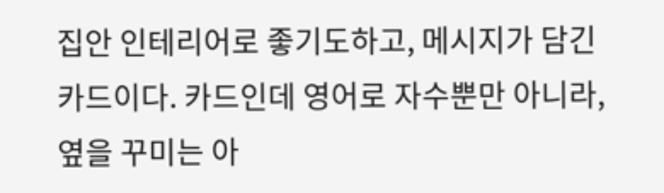집안 인테리어로 좋기도하고, 메시지가 담긴 카드이다. 카드인데 영어로 자수뿐만 아니라, 옆을 꾸미는 아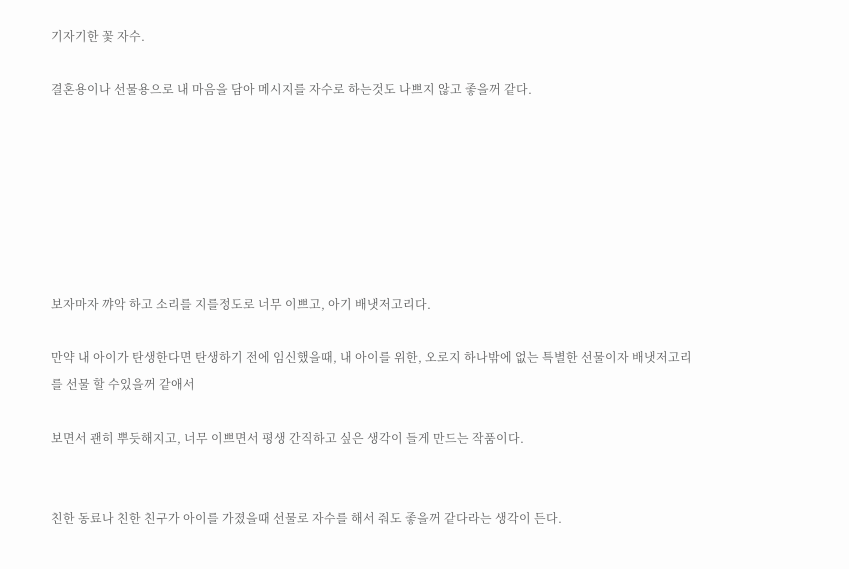기자기한 꽃 자수.

결혼용이나 선물용으로 내 마음을 담아 메시지를 자수로 하는것도 나쁘지 않고 좋을꺼 같다.







보자마자 꺄악 하고 소리를 지를정도로 너무 이쁘고, 아기 배냇저고리다.

만약 내 아이가 탄생한다면 탄생하기 전에 임신했을때, 내 아이를 위한, 오로지 하나밖에 없는 특별한 선물이자 배냇저고리를 선물 할 수있을꺼 같애서

보면서 괜히 뿌듯해지고, 너무 이쁘면서 평생 간직하고 싶은 생각이 들게 만드는 작품이다.


친한 동료나 친한 친구가 아이를 가졌을때 선물로 자수를 해서 줘도 좋을꺼 같다라는 생각이 든다.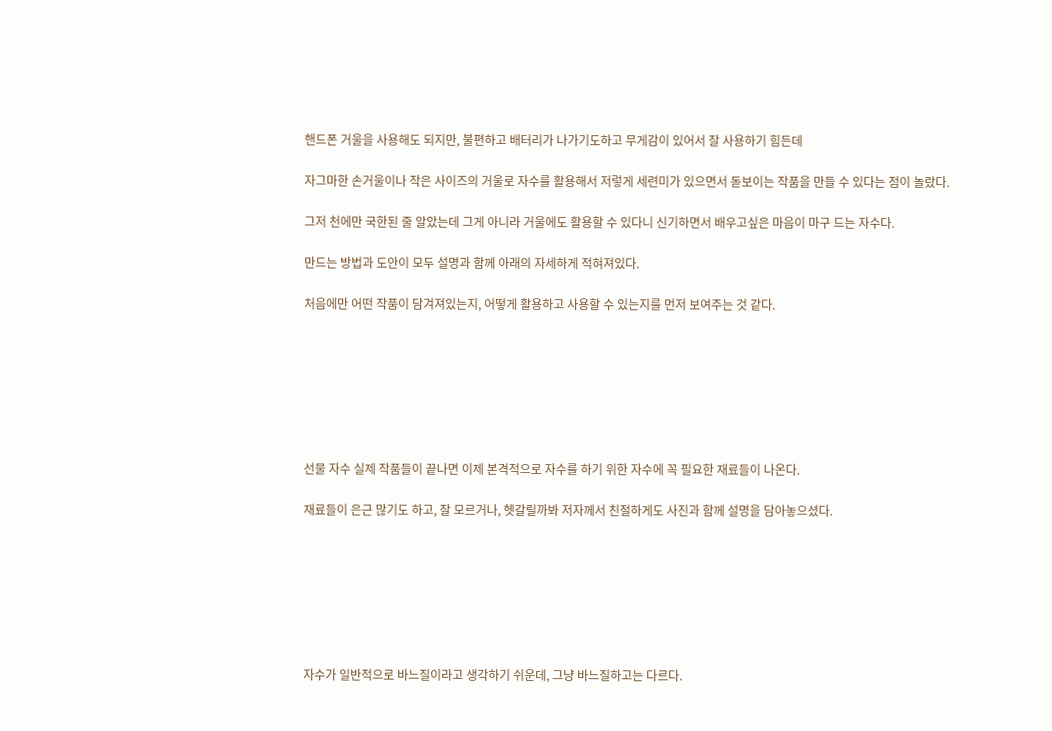핸드폰 거울을 사용해도 되지만, 불편하고 배터리가 나가기도하고 무게감이 있어서 잘 사용하기 힘든데

자그마한 손거울이나 작은 사이즈의 거울로 자수를 활용해서 저렇게 세련미가 있으면서 돋보이는 작품을 만들 수 있다는 점이 놀랐다.

그저 천에만 국한된 줄 알았는데 그게 아니라 거울에도 활용할 수 있다니 신기하면서 배우고싶은 마음이 마구 드는 자수다.

만드는 방법과 도안이 모두 설명과 함께 아래의 자세하게 적혀져있다.

처음에만 어떤 작품이 담겨져있는지, 어떻게 활용하고 사용할 수 있는지를 먼저 보여주는 것 같다.







선물 자수 실제 작품들이 끝나면 이제 본격적으로 자수를 하기 위한 자수에 꼭 필요한 재료들이 나온다.

재료들이 은근 많기도 하고, 잘 모르거나, 헷갈릴까봐 저자께서 친절하게도 사진과 함께 설명을 담아놓으셨다.







자수가 일반적으로 바느질이라고 생각하기 쉬운데, 그냥 바느질하고는 다르다.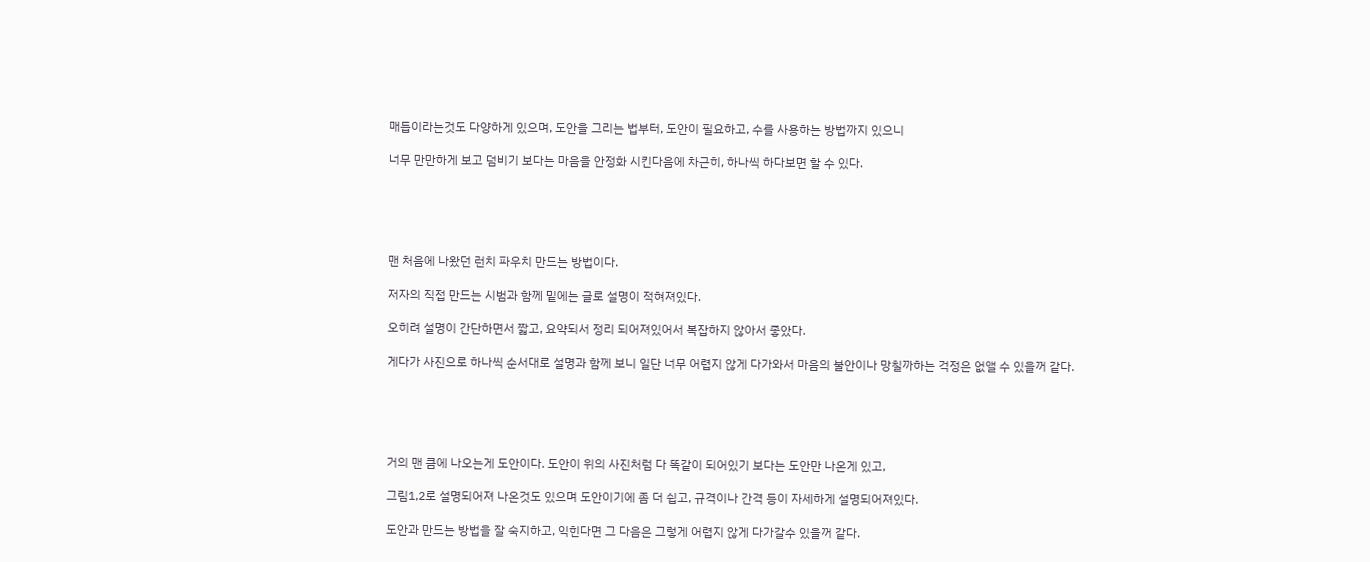매듭이라는것도 다양하게 있으며, 도안을 그리는 법부터, 도안이 필요하고, 수를 사용하는 방법까지 있으니

너무 만만하게 보고 덤비기 보다는 마음을 안정화 시킨다음에 차근히, 하나씩 하다보면 할 수 있다.





맨 처음에 나왔던 런치 파우치 만드는 방법이다.

저자의 직접 만드는 시범과 함께 밑에는 글로 설명이 적혀져있다.

오히려 설명이 간단하면서 짧고, 요약되서 정리 되어져있어서 복잡하지 않아서 좋았다.

게다가 사진으로 하나씩 순서대로 설명과 함께 보니 일단 너무 어렵지 않게 다가와서 마음의 불안이나 망칠까하는 걱정은 없앨 수 있을꺼 같다.





거의 맨 큼에 나오는게 도안이다. 도안이 위의 사진처럼 다 똑같이 되어있기 보다는 도안만 나온게 있고,

그림1,2로 설명되어져 나온것도 있으며 도안이기에 좀 더 쉽고, 규격이나 간격 등이 자세하게 설명되어져있다.

도안과 만드는 방법을 잘 숙지하고, 익힌다면 그 다음은 그렇게 어렵지 않게 다가갈수 있을꺼 같다.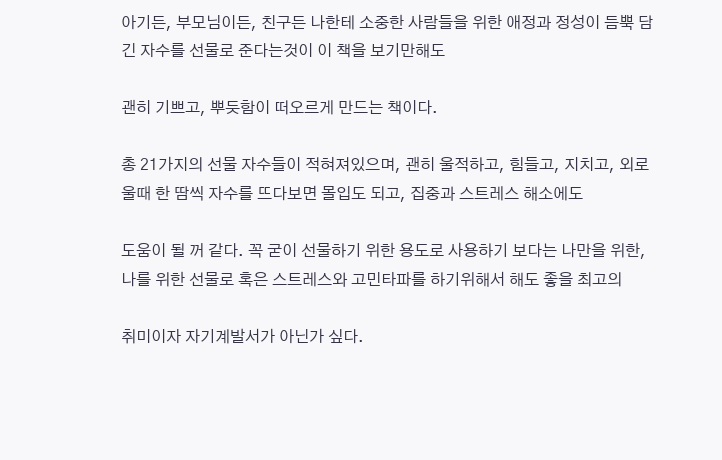아기든, 부모님이든, 친구든 나한테 소중한 사람들을 위한 애정과 정성이 듬뿍 담긴 자수를 선물로 준다는것이 이 책을 보기만해도

괜히 기쁘고, 뿌듯함이 떠오르게 만드는 책이다.

총 21가지의 선물 자수들이 적혀져있으며, 괜히 울적하고, 힘들고, 지치고, 외로울때 한 땀씩 자수를 뜨다보면 몰입도 되고, 집중과 스트레스 해소에도

도움이 될 꺼 같다. 꼭 굳이 선물하기 위한 용도로 사용하기 보다는 나만을 위한, 나를 위한 선물로 혹은 스트레스와 고민타파를 하기위해서 해도 좋을 최고의

취미이자 자기계발서가 아닌가 싶다.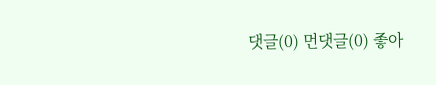댓글(0) 먼댓글(0) 좋아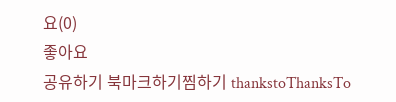요(0)
좋아요
공유하기 북마크하기찜하기 thankstoThanksTo